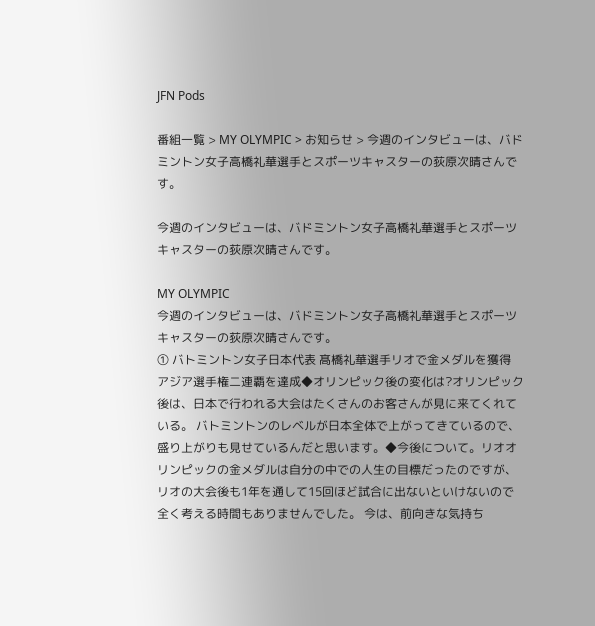JFN Pods

番組一覧 > MY OLYMPIC > お知らせ > 今週のインタビューは、バドミントン女子高橋礼華選手とスポーツキャスターの荻原次晴さんです。

今週のインタビューは、バドミントン女子高橋礼華選手とスポーツキャスターの荻原次晴さんです。

MY OLYMPIC
今週のインタビューは、バドミントン女子高橋礼華選手とスポーツキャスターの荻原次晴さんです。
① バトミントン女子日本代表 髙橋礼華選手リオで金メダルを獲得 アジア選手権二連覇を達成◆オリンピック後の変化は?オリンピック後は、日本で行われる大会はたくさんのお客さんが見に来てくれている。 バトミントンのレベルが日本全体で上がってきているので、盛り上がりも見せているんだと思います。◆今後について。リオオリンピックの金メダルは自分の中での人生の目標だったのですが、リオの大会後も1年を通して15回ほど試合に出ないといけないので全く考える時間もありませんでした。 今は、前向きな気持ち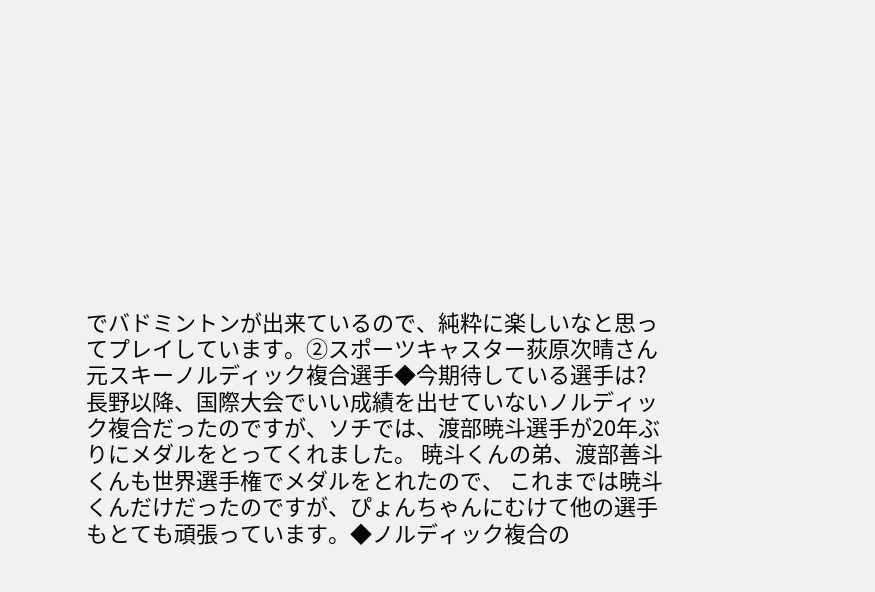でバドミントンが出来ているので、純粋に楽しいなと思ってプレイしています。②スポーツキャスター荻原次晴さん 元スキーノルディック複合選手◆今期待している選手は?長野以降、国際大会でいい成績を出せていないノルディック複合だったのですが、ソチでは、渡部暁斗選手が20年ぶりにメダルをとってくれました。 暁斗くんの弟、渡部善斗くんも世界選手権でメダルをとれたので、 これまでは暁斗くんだけだったのですが、ぴょんちゃんにむけて他の選手もとても頑張っています。◆ノルディック複合の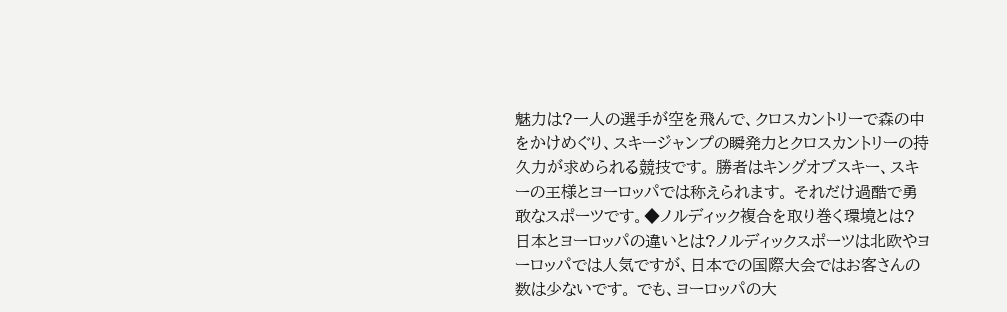魅力は?一人の選手が空を飛んで、クロスカントリーで森の中をかけめぐり、スキージャンプの瞬発力とクロスカントリーの持久力が求められる競技です。 勝者はキングオブスキー、スキーの王様とヨーロッパでは称えられます。 それだけ過酷で勇敢なスポーツです。◆ノルディック複合を取り巻く環境とは? 日本とヨーロッパの違いとは?ノルディックスポーツは北欧やヨーロッパでは人気ですが、日本での国際大会ではお客さんの数は少ないです。 でも、ヨーロッパの大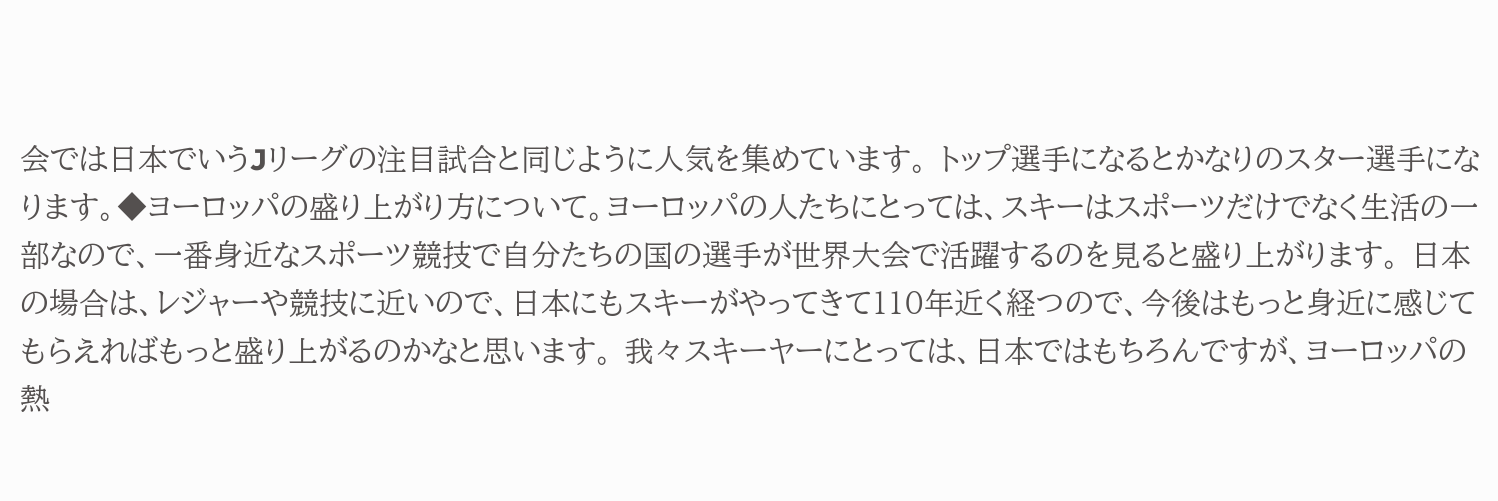会では日本でいうJリーグの注目試合と同じように人気を集めています。 トップ選手になるとかなりのスター選手になります。◆ヨーロッパの盛り上がり方について。ヨーロッパの人たちにとっては、スキーはスポーツだけでなく生活の一部なので、一番身近なスポーツ競技で自分たちの国の選手が世界大会で活躍するのを見ると盛り上がります。 日本の場合は、レジャーや競技に近いので、日本にもスキーがやってきて110年近く経つので、今後はもっと身近に感じてもらえればもっと盛り上がるのかなと思います。 我々スキーヤーにとっては、日本ではもちろんですが、ヨーロッパの熱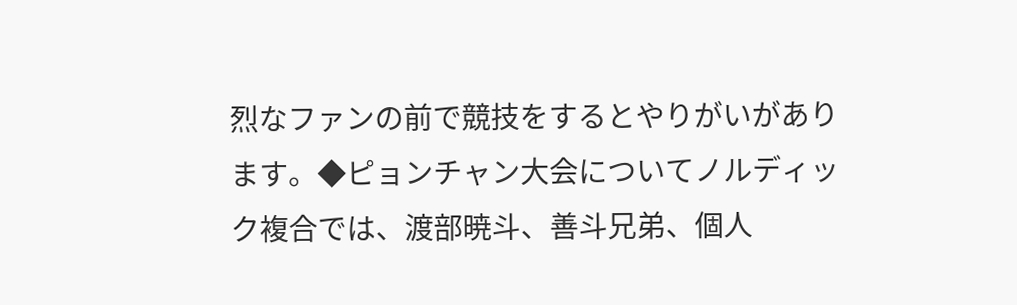烈なファンの前で競技をするとやりがいがあります。◆ピョンチャン大会についてノルディック複合では、渡部暁斗、善斗兄弟、個人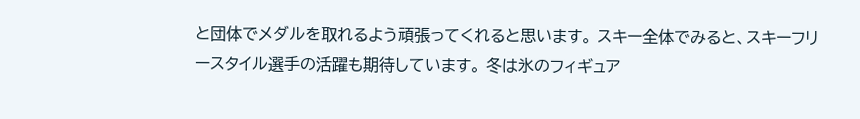と団体でメダルを取れるよう頑張ってくれると思います。 スキー全体でみると、スキーフリースタイル選手の活躍も期待しています。 冬は氷のフィギュア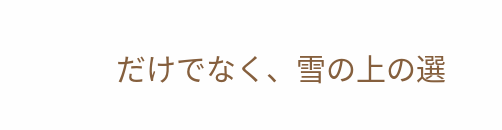だけでなく、雪の上の選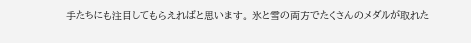手たちにも注目してもらえればと思います。 氷と雪の両方でたくさんのメダルが取れた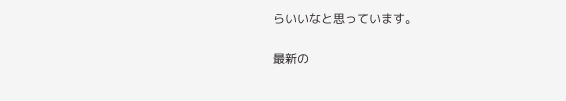らいいなと思っています。

最新の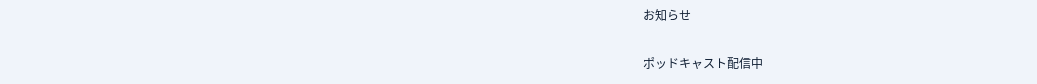お知らせ

ポッドキャスト配信中